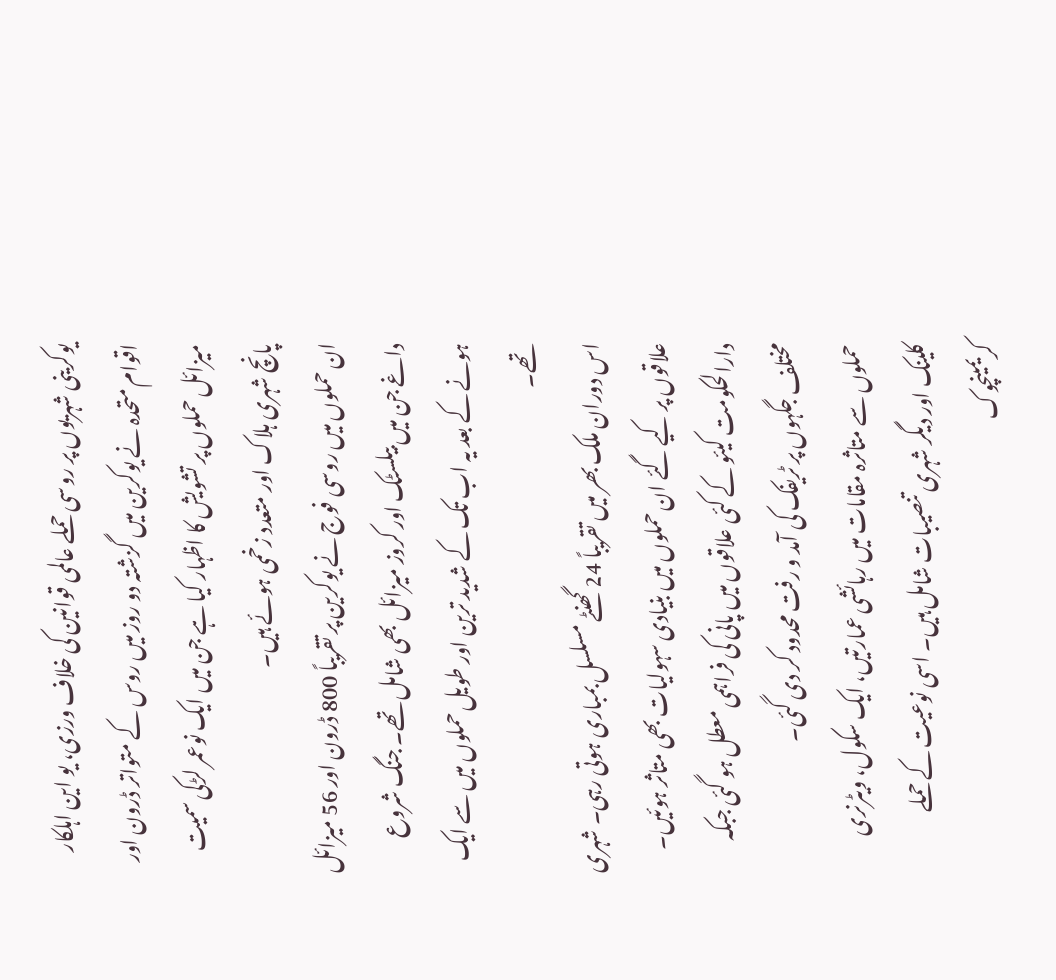یوکرینی شہریوں پر روسی حملے عالمی قوانین کی خلاف ورزی، یو این اہلکار
اقوام متحدہ نے یوکرین میں گزشتہ دو روز میں روس کے متواتر ڈرون اور میزائل حملوں پر تشویش کا اظہار کیا ہے جن میں ایک نوعمر لڑکی سمیت پانچ شہری ہلاک اور متعدد زخمی ہوئے ہیں۔
ان حملوں میں روسی فوج نے یوکرین پر تقریباً 800 ڈرون اور 56 میزائل داغے جن میں بیلسٹک اور کروز میزائل بھی شامل تھے۔ جنگ شروع ہونے کے بعد یہ اب تک کے شدید ترین اور طویل حملوں میں سے ایک تھے۔
اس دوران ملک بھر میں تقریباً 24 گھنٹے مسلسل بمباری ہوتی رہی۔ شہری علاقوں پر کیے گئے ان حملوں میں بنیادی سہولیات بھی متاثر ہوئیں۔ دارالحکومت کیئو کے کئی علاقوں میں پانی کی فراہمی معطل ہو گئی جبکہ مختلف جگہوں پر ٹریفک کی آمد و رفت محدود کر دی گئی۔
حملوں سے متاثرہ مقامات میں رہائشی عمارتیں، ایک سکول، ویٹرنری کلینک اور دیگر شہری تنصیبات شامل ہیں۔ اسی نوعیت کے حملے کریمینچوک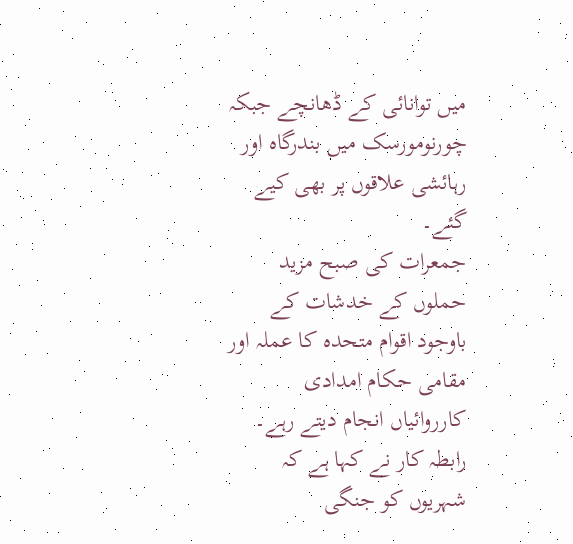میں توانائی کے ڈھانچے جبکہ چورنومورسک میں بندرگاہ اور رہائشی علاقوں پر بھی کیے گئے۔
جمعرات کی صبح مزید حملوں کے خدشات کے باوجود اقوام متحدہ کا عملہ اور مقامی حکام امدادی کارروائیاں انجام دیتے رہے۔
رابطہ کار نے کہا ہے کہ شہریوں کو جنگی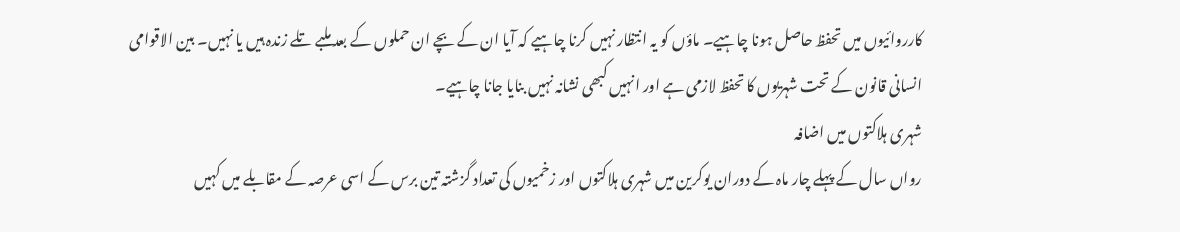کارروائیوں میں تحفظ حاصل ہونا چاہیے۔ ماؤں کو یہ انتظار نہیں کرنا چاہیے کہ آیا ان کے بچے ان حملوں کے بعد ملبے تلے زندہ ہیں یا نہیں۔ بین الاقوامی انسانی قانون کے تحت شہریوں کا تحفظ لازمی ہے اور انہیں کبھی نشانہ نہیں بنایا جانا چاہیے۔
شہری ہلاکتوں میں اضافہ
رواں سال کے پہلے چار ماہ کے دوران یوکرین میں شہری ہلاکتوں اور زخمیوں کی تعداد گزشتہ تین برس کے اسی عرصہ کے مقابلے میں کہیں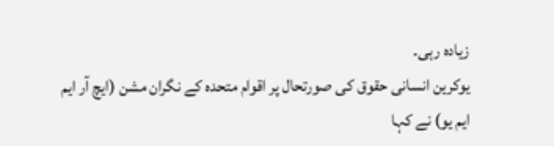زیادہ رہی۔
یوکرین انسانی حقوق کی صورتحال پر اقوام متحدہ کے نگران مشن (ایچ آر ایم ایم یو) نے کہا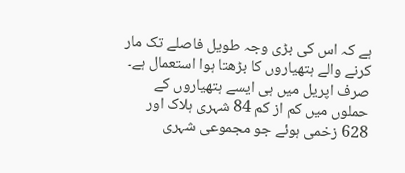ہے کہ اس کی بڑی وجہ طویل فاصلے تک مار کرنے والے ہتھیاروں کا بڑھتا ہوا استعمال ہے۔ صرف اپریل میں ہی ایسے ہتھیاروں کے حملوں میں کم از کم 84 شہری ہلاک اور 628 زخمی ہوئے جو مجموعی شہری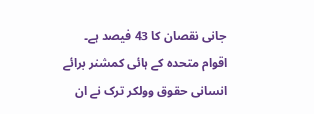جانی نقصان کا 43 فیصد ہے۔
اقوام متحدہ کے ہائی کمشنر برائے انسانی حقوق وولکر ترک نے ان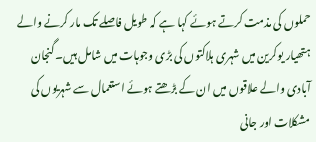حملوں کی مذمت کرتے ہوئے کہا ہے کہ طویل فاصلے تک مار کرنے والے ہتھیار یوکرین میں شہری ہلاکتوں کی بڑی وجوہات میں شامل ہیں۔ گنجان آبادی والے علاقوں میں ان کے بڑھتے ہوئے استعمال سے شہریوں کی مشکلات اور جانی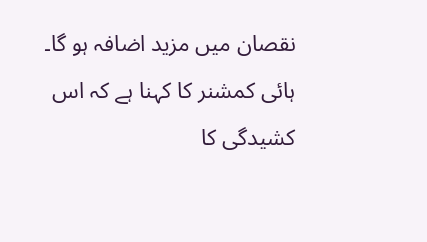نقصان میں مزید اضافہ ہو گا۔
ہائی کمشنر کا کہنا ہے کہ اس کشیدگی کا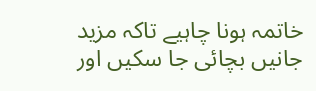خاتمہ ہونا چاہیے تاکہ مزید جانیں بچائی جا سکیں اور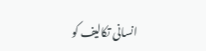انسانی تکالیف کو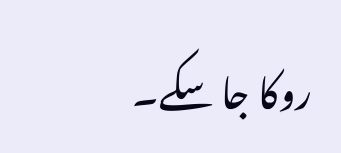روکا جا سکے۔